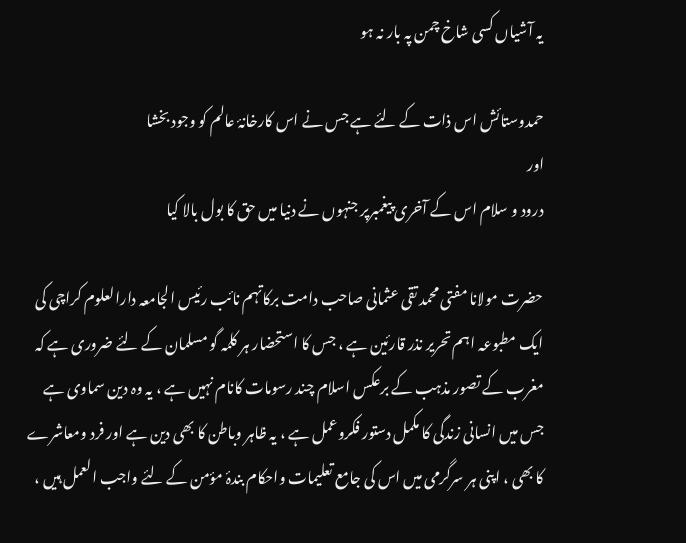یہ آشیاں کسی شاخ چمن پہ بار نہ ہو

حمدوستائش اس ذات کے لئے ہے جس نے اس کارخانۂ عالم کو وجود بخشا
اور
درود و سلام اس کے آخری پیغمبرپر جنہوں نے دنیا میں حق کا بول بالا کیا

حضرت مولانا مفتی محمد تقی عثمانی صاحب دامت برکاتہم نائب رئیس الجامعہ دارالعلوم کراچی کی ایک مطبوعہ اہم تحریر نذر قارئین ہے ، جس کا استحضار ہر کلمہ گو مسلمان کے لئے ضروری ہے کہ مغرب کے تصور مذہب کے برعکس اسلام چند رسومات کانام نہیں ہے ، یہ وہ دین سماوی ہے جس میں انسانی زندگی کا مکمل دستور فکروعمل ہے ، یہ ظاہر وباطن کا بھی دین ہے اور فرد ومعاشرے کا بھی ، اپنی ہر سرگرمی میں اس کی جامع تعلیمات واحکام بندۂ مؤمن کے لئے واجب العمل ہیں ،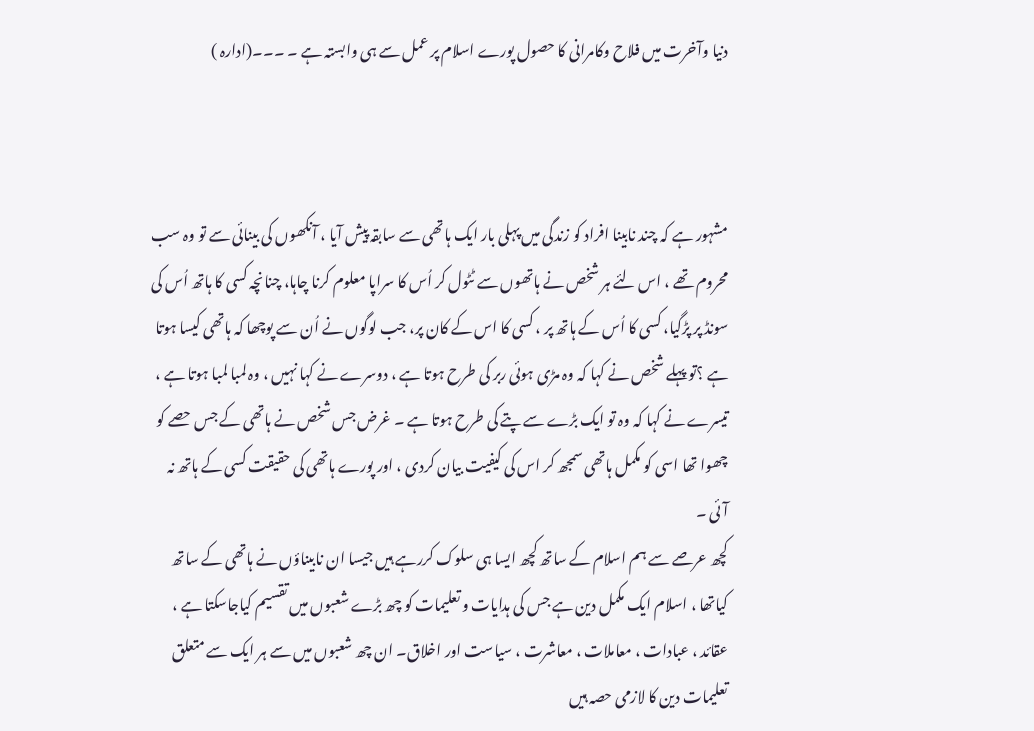دنیا وآخرت میں فلاح وکامرانی کا حصول پورے اسلام پر عمل سے ہی وابستہ ہے ۔ ۔۔۔(ادارہ )



مشہور ہے کہ چند نابینا افراد کو زندگی میں پہلی بار ایک ہاتھی سے سابقہ پیش آیا ، آنکھوں کی بینائی سے تو وہ سب محروم تھے ، اس لئے ہر شخص نے ہاتھوں سے ٹٹول کر اُس کا سراپا معلوم کرنا چاہا، چنانچہ کسی کا ہاتھ اُس کی سونڈ پر پڑگیا، کسی کا اُس کے ہاتھ پر ، کسی کا اس کے کان پر، جب لوگوں نے اُن سے پوچھا کہ ہاتھی کیسا ہوتا ہے ؟تو پہلے شخص نے کہا کہ وہ مڑی ہوئی ربر کی طرح ہوتا ہے ، دوسرے نے کہا نہیں ، وہ لمبا لمبا ہوتا ہے ، تیسرے نے کہا کہ وہ تو ایک بڑے سے پتے کی طرح ہوتا ہے ۔ غرض جس شخص نے ہاتھی کے جس حصے کو چھوا تھا اسی کو مکمل ہاتھی سمجھ کر اس کی کیفیت بیان کردی ، اور پورے ہاتھی کی حقیقت کسی کے ہاتھ نہ آئی ۔
کچھ عرصے سے ہم اسلام کے ساتھ کچھ ایسا ہی سلوک کررہے ہیں جیسا ان نابیناؤں نے ہاتھی کے ساتھ کیاتھا ، اسلام ایک مکمل دین ہے جس کی ہدایات و تعلیمات کو چھ بڑے شعبوں میں تقسیم کیاجاسکتا ہے ، عقائد ، عبادات ، معاملات ، معاشرت ، سیاست اور اخلاق۔ ان چھ شعبوں میں سے ہر ایک سے متعلق تعلیمات دین کا لازمی حصہ ہیں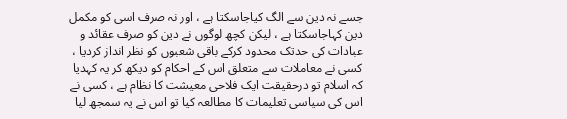جسے نہ دین سے الگ کیاجاسکتا ہے ، اور نہ صرف اسی کو مکمل دین کہاجاسکتا ہے ، لیکن کچھ لوگوں نے دین کو صرف عقائد و عبادات کی حدتک محدود کرکے باقی شعبوں کو نظر انداز کردیا ، کسی نے معاملات سے متعلق اس کے احکام کو دیکھ کر یہ کہدیا کہ اسلام تو درحقیقت ایک فلاحی معیشت کا نظام ہے ، کسی نے اس کی سیاسی تعلیمات کا مطالعہ کیا تو اس نے یہ سمجھ لیا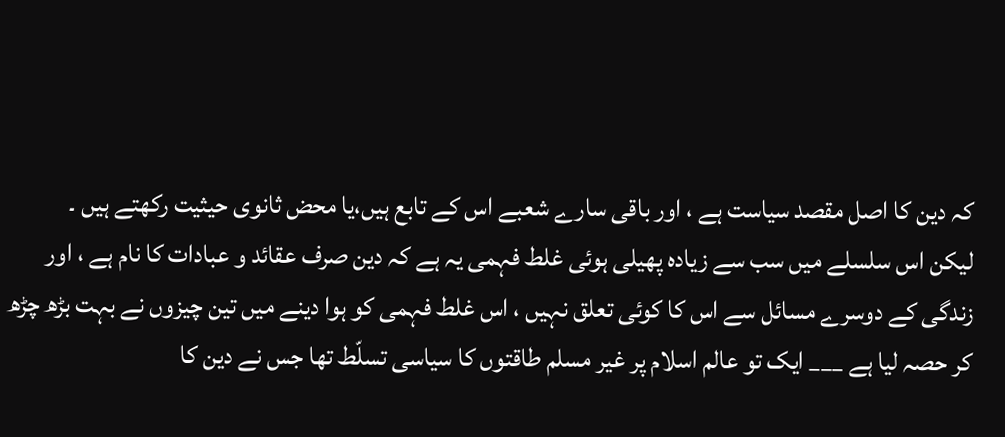کہ دین کا اصل مقصد سیاست ہے ، اور باقی سارے شعبے اس کے تابع ہیں،یا محض ثانوی حیثیت رکھتے ہیں ۔
لیکن اس سلسلے میں سب سے زیادہ پھیلی ہوئی غلط فہمی یہ ہے کہ دین صرف عقائد و عبادات کا نام ہے ، اور زندگی کے دوسرے مسائل سے اس کا کوئی تعلق نہیں ، اس غلط فہمی کو ہوا دینے میں تین چیزوں نے بہت بڑھ چڑھ کر حصہ لیا ہے ___ ایک تو عالم اسلام پر غیر مسلم طاقتوں کا سیاسی تسلّط تھا جس نے دین کا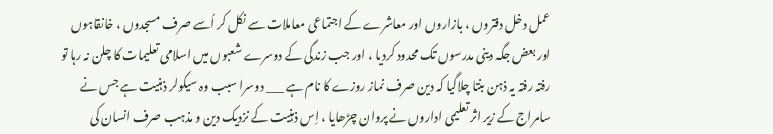عمل دخل دفتروں ، بازاروں اور معاشرے کے اجتماعی معاملات سے نکل کر اُسے صرف مسجدوں ، خانقاہوں اور بعض جگہ دینی مدرسوں تک محدود کردیا ، اور جب زندگی کے دوسرے شعبوں میں اسلامی تعلیمات کا چلن نہ رہا تو رفتہ رفتہ یہ ذہن بنتا چلاگیا کہ دین صرف نماز روزے کا نام ہے ___ دوسرا سبب وہ سیکولر ذہنیت ہے جس نے سامراج کے زیر اثر تعلیمی اداروں نے پروان چڑھایا ، اِس ذہنیت کے نزدیک دین و مذہب صرف انسان کی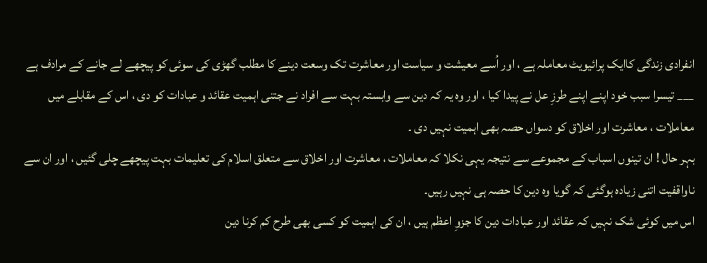انفرادی زندگی کاایک پرائیویٹ معاملہ ہے ، اور اُسے معیشت و سیاست اور معاشرت تک وسعت دینے کا مطلب گھڑی کی سوئی کو پیچھے لے جانے کے مرادف ہے ___ تیسرا سبب خود اپنے اپنے طرزِ عل نے پیدا کیا ، اور وہ یہ کہ دین سے وابستہ بہت سے افراد نے جتنی اہمیت عقائد و عبادات کو دی ، اس کے مقابلے میں معاملات ، معاشرت اور اخلاق کو دسواں حصہ بھی اہمیت نہیں دی ۔
بہر حال ! ان تینوں اسباب کے مجموعے سے نتیجہ یہی نکلا کہ معاملات ، معاشرت اور اخلاق سے متعلق اسلام کی تعلیمات بہت پیچھے چلی گئیں ، اور ان سے ناواقفیت اتنی زیادہ ہوگئی کہ گویا وہ دین کا حصہ ہی نہیں رہیں۔
اس میں کوئی شک نہیں کہ عقائد اور عبادات دین کا جزوِ اعظم ہیں ، ان کی اہمیت کو کسی بھی طرح کم کرنا دین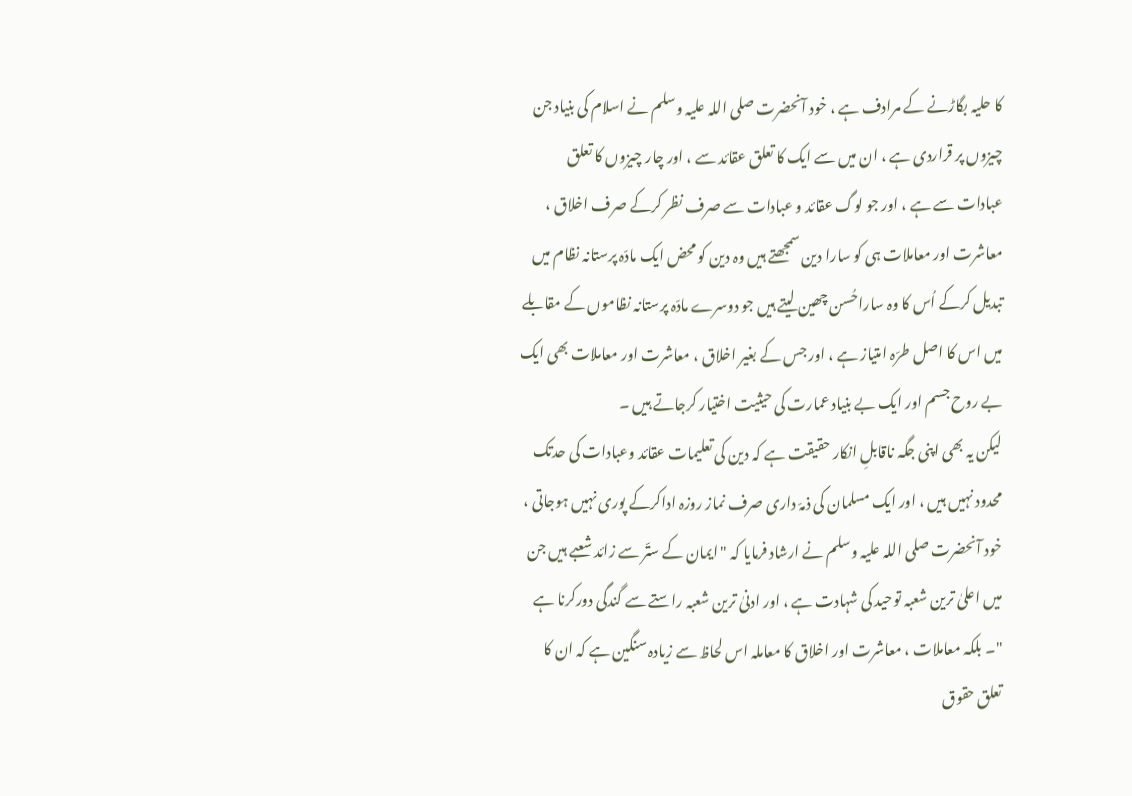کا حلیہ بگاڑنے کے مرادف ہے ، خود آنحضرت صلی اللہ علیہ وسلم نے اسلام کی بنیاد جن چیزوں پر قراردی ہے ، ان میں سے ایک کا تعلق عقائد سے ، اور چار چیزوں کا تعلق عبادات سے ہے ، اور جو لوگ عقائد و عبادات سے صرف نظر کرکے صرف اخلاق ، معاشرت اور معاملات ہی کو سارا دین سمجھتے ہیں وہ دین کو محض ایک مادّہ پرستانہ نظام میں تبدیل کرکے اُس کا وہ ساراحُسن چھین لیتے ہیں جو دوسرے مادّہ پرستانہ نظاموں کے مقابلے میں اس کا اصل طرّہ امتیاز ہے ، اور جس کے بغیر اخلاق ، معاشرت اور معاملات بھی ایک بے روح جسم اور ایک بے بنیاد عمارت کی حیثیت اختیار کرجاتے ہیں ۔
لیکن یہ بھی اپنی جگہ ناقابلِ انکار حقیقت ہے کہ دین کی تعلیمات عقائد وعبادات کی حدتک محدود نہیں ہیں ، اور ایک مسلمان کی ذمہّ داری صرف نماز روزہ اداکرکے پوری نہیں ہوجاتی ، خود آنحضرت صلی اللہ علیہ وسلم نے ارشاد فرمایا کہ "ایمان کے ستّر سے زائد شعبے ہیں جن میں اعلیٰ ترین شعبہ توحید کی شہادت ہے ، اور ادنیٰ ترین شعبہ راستے سے گندگی دورکرنا ہے "۔ بلکہ معاملات ، معاشرت اور اخلاق کا معاملہ اس لحاظ سے زیادہ سنگین ہے کہ ان کا تعلق حقوق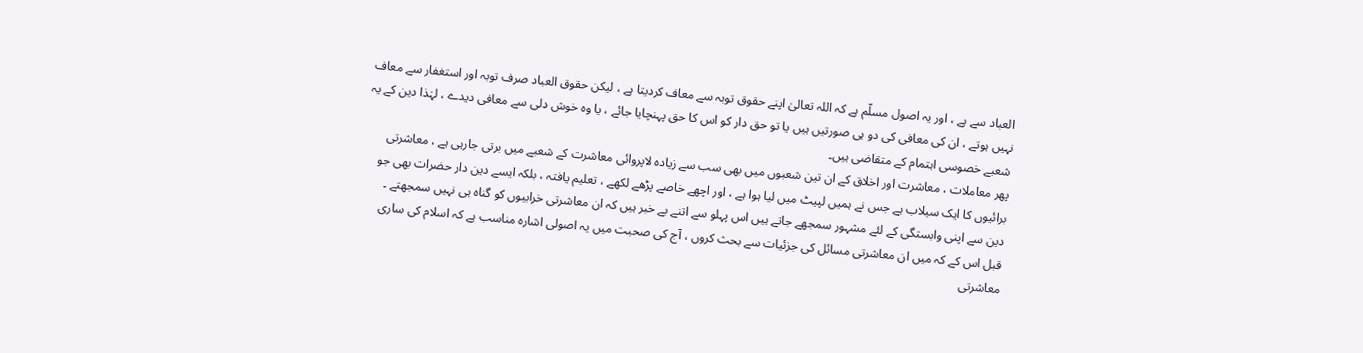العباد سے ہے ، اور یہ اصول مسلّم ہے کہ اللہ تعالیٰ اپنے حقوق توبہ سے معاف کردیتا ہے ، لیکن حقوق العباد صرف توبہ اور استغفار سے معاف نہیں ہوتے ، ان کی معافی کی دو ہی صورتیں ہیں یا تو حق دار کو اس کا حق پہنچایا جائے ، یا وہ خوش دلی سے معافی دیدے ، لہٰذا دین کے یہ شعبے خصوسی اہتمام کے متقاضی ہیں۔
پھر معاملات ، معاشرت اور اخلاق کے ان تین شعبوں میں بھی سب سے زیادہ لاپروائی معاشرت کے شعبے میں برتی جارہی ہے ، معاشرتی برائیوں کا ایک سیلاب ہے جس نے ہمیں لپیٹ میں لیا ہوا ہے ، اور اچھے خاصے پڑھے لکھے ، تعلیم یافتہ ، بلکہ ایسے دین دار حضرات بھی جو دین سے اپنی وابستگی کے لئے مشہور سمجھے جاتے ہیں اس پہلو سے اتنے بے خبر ہیں کہ ان معاشرتی خرابیوں کو گناہ ہی نہیں سمجھتے ۔
قبل اس کے کہ میں ان معاشرتی مسائل کی جزئیات سے بحث کروں ، آج کی صحبت میں یہ اصولی اشارہ مناسب ہے کہ اسلام کی ساری معاشرتی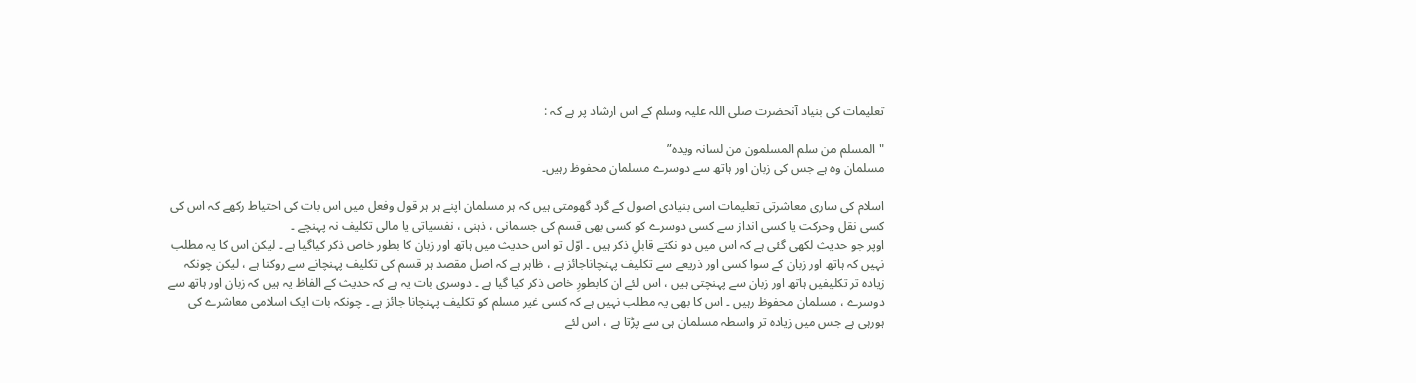تعلیمات کی بنیاد آنحضرت صلی اللہ علیہ وسلم کے اس ارشاد پر ہے کہ :

"المسلم من سلم المسلمون من لسانہ ویدہ”
مسلمان وہ ہے جس کی زبان اور ہاتھ سے دوسرے مسلمان محفوظ رہیں۔

اسلام کی ساری معاشرتی تعلیمات اسی بنیادی اصول کے گرد گھومتی ہیں کہ ہر مسلمان اپنے ہر ہر قول وفعل میں اس بات کی احتیاط رکھے کہ اس کی کسی نقل وحرکت یا کسی انداز سے کسی دوسرے کو کسی بھی قسم کی جسمانی ، ذہنی ، نفسیاتی یا مالی تکلیف نہ پہنچے ۔
اوپر جو حدیث لکھی گئی ہے کہ اس میں دو نکتے قابلِ ذکر ہیں ۔ اوّل تو اس حدیث میں ہاتھ اور زبان کا بطور خاص ذکر کیاگیا ہے ۔ لیکن اس کا یہ مطلب نہیں کہ ہاتھ اور زبان کے سوا کسی اور ذریعے سے تکلیف پہنچاناجائز ہے ، ظاہر ہے کہ اصل مقصد ہر قسم کی تکلیف پہنچانے سے روکنا ہے ، لیکن چونکہ زیادہ تر تکلیفیں ہاتھ اور زبان سے پہنچتی ہیں ، اس لئے ان کابطورِ خاص ذکر کیا گیا ہے ۔ دوسری بات یہ ہے کہ حدیث کے الفاظ یہ ہیں کہ زبان اور ہاتھ سے دوسرے ، مسلمان محفوظ رہیں ۔ اس کا بھی یہ مطلب نہیں ہے کہ کسی غیر مسلم کو تکلیف پہنچانا جائز ہے ۔ چونکہ بات ایک اسلامی معاشرے کی ہورہی ہے جس میں زیادہ تر واسطہ مسلمان ہی سے پڑتا ہے ، اس لئے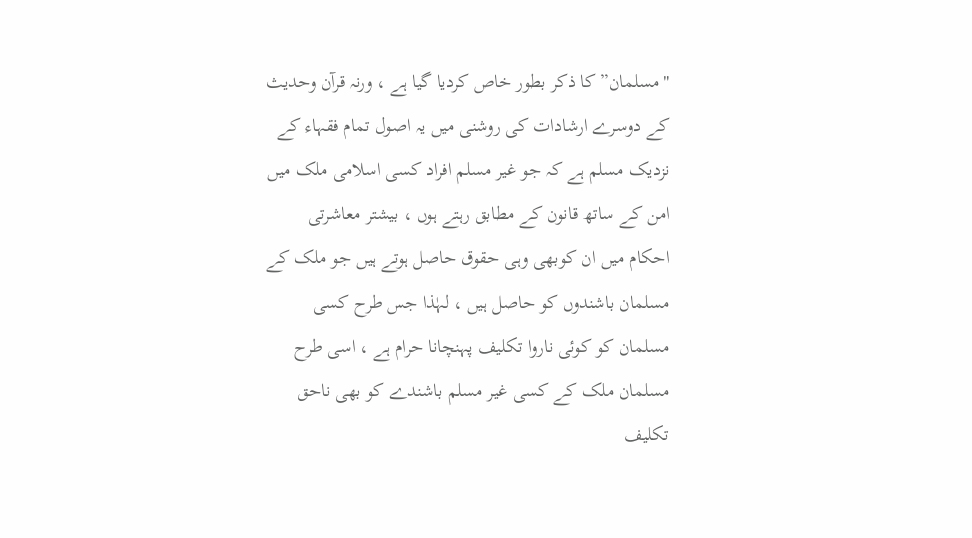"مسلمان”کا ذکر بطور خاص کردیا گیا ہے ، ورنہ قرآن وحدیث کے دوسرے ارشادات کی روشنی میں یہ اصول تمام فقہاء کے نزدیک مسلم ہے کہ جو غیر مسلم افراد کسی اسلامی ملک میں امن کے ساتھ قانون کے مطابق رہتے ہوں ، بیشتر معاشرتی احکام میں ان کوبھی وہی حقوق حاصل ہوتے ہیں جو ملک کے مسلمان باشندوں کو حاصل ہیں ، لہٰذا جس طرح کسی مسلمان کو کوئی ناروا تکلیف پہنچانا حرام ہے ، اسی طرح مسلمان ملک کے کسی غیر مسلم باشندے کو بھی ناحق تکلیف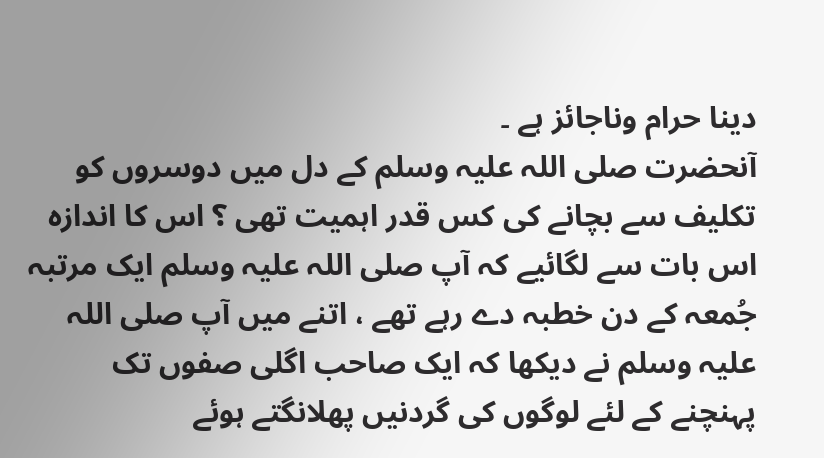دینا حرام وناجائز ہے ۔
آنحضرت صلی اللہ علیہ وسلم کے دل میں دوسروں کو تکلیف سے بچانے کی کس قدر اہمیت تھی ؟ اس کا اندازہ اس بات سے لگائیے کہ آپ صلی اللہ علیہ وسلم ایک مرتبہ جُمعہ کے دن خطبہ دے رہے تھے ، اتنے میں آپ صلی اللہ علیہ وسلم نے دیکھا کہ ایک صاحب اگلی صفوں تک پہنچنے کے لئے لوگوں کی گردنیں پھلانگتے ہوئے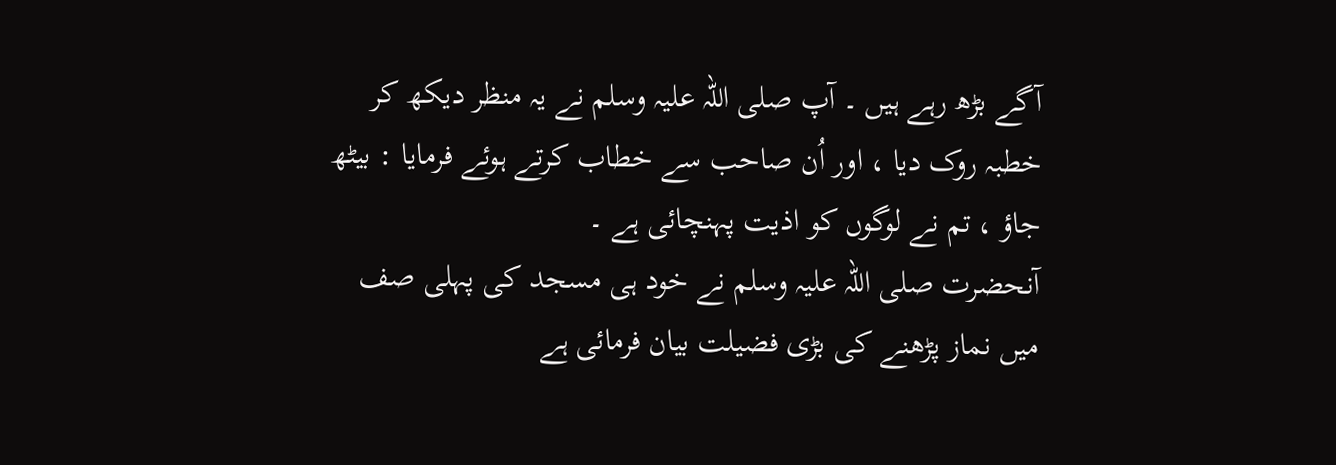آگے بڑھ رہے ہیں ۔ آپ صلی اللہ علیہ وسلم نے یہ منظر دیکھ کر خطبہ روک دیا ، اور اُن صاحب سے خطاب کرتے ہوئے فرمایا : بیٹھ جاؤ ، تم نے لوگوں کو اذیت پہنچائی ہے ۔
آنحضرت صلی اللہ علیہ وسلم نے خود ہی مسجد کی پہلی صف میں نماز پڑھنے کی بڑی فضیلت بیان فرمائی ہے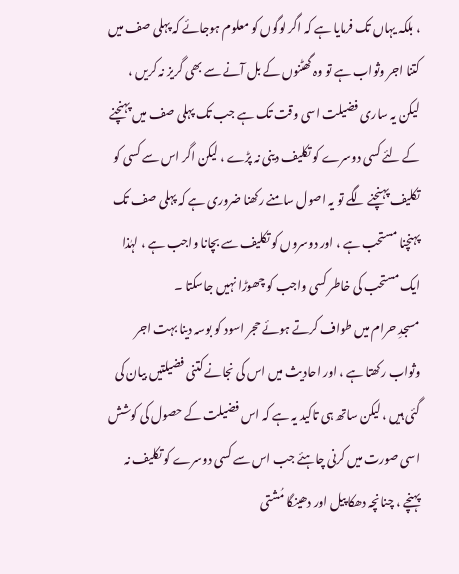، بلکہ یہاں تک فرمایا ہے کہ اگر لوگوں کو معلوم ہوجائے کہ پہلی صف میں کتنا اجر وثواب ہے تو وہ گھٹنوں کے بل آنے سے بھی گریز نہ کریں ، لیکن یہ ساری فضیلت اسی وقت تک ہے جب تک پہلی صف میں پہنچنے کے لئے کسی دوسرے کو تکلیف دینی نہ پڑے ، لیکن اگر اس سے کسی کو تکلیف پہنچنے لگے تو یہ اصول سامنے رکھنا ضروری ہے کہ پہلی صف تک پہنچنا مستحب ہے ، اور دوسروں کو تکلیف سے بچانا واجب ہے ، لہٰذا ایک مستحب کی خاطر کسی واجب کو چھوڑا نہیں جاسکتا ۔
مسجدِ حرام میں طواف کرتے ہوئے حجر اسود کو بوسہ دینا بہت اجر وثواب رکھتا ہے ، اور احادیث میں اس کی نجانے کتنی فضیلتیں بیان کی گئی ہیں ، لیکن ساتھ ہی تاکید یہ ہے کہ اس فضیلت کے حصول کی کوشش اسی صورت میں کرنی چاہئے جب اس سے کسی دوسرے کو تکلیف نہ پہنچے ، چنانچہ دھکا پیل اور دھینگا مُشتی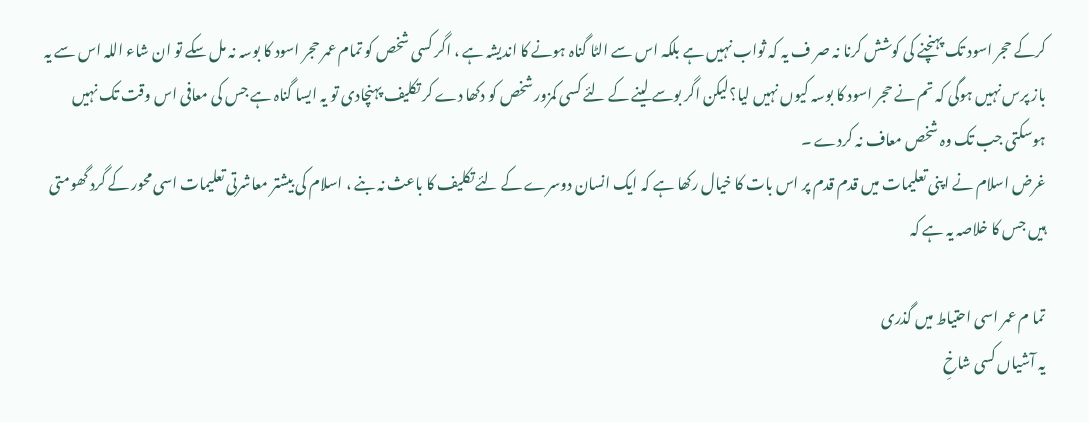کرکے حجر اسود تک پہنچنے کی کوشش کرنا نہ صر ف یہ کہ ثواب نہیں ہے بلکہ اس سے الٹا گناہ ہونے کا اندیشہ ہے ، اگر کسی شخص کو تمام عمر حجر اسود کا بوسہ نہ مل سکے تو ان شاء اللہ اس سے یہ باز پرس نہیں ہوگی کہ تم نے حجر اسود کا بوسہ کیوں نہیں لیا؟لیکن اگر بوسے لینے کے لئے کسی کمزور شخص کو دکھا دے کر تکلیف پہنچادی تو یہ ایسا گناہ ہے جس کی معافی اس وقت تک نہیں ہوسکتی جب تک وہ شخص معاف نہ کردے ۔
غرض اسلام نے اپنی تعلیمات میں قدم قدم پر اس بات کا خیال رکھا ہے کہ ایک انسان دوسرے کے لئے تکلیف کا باعث نہ بنے ، اسلام کی بیشتر معاشرتی تعلیمات اسی محور کے گرد گھومتی ہیں جس کا خلاصہ یہ ہے کہ

تما م عمر اسی احتیاط میں گذری
یہ آشیاں کسی شاخِ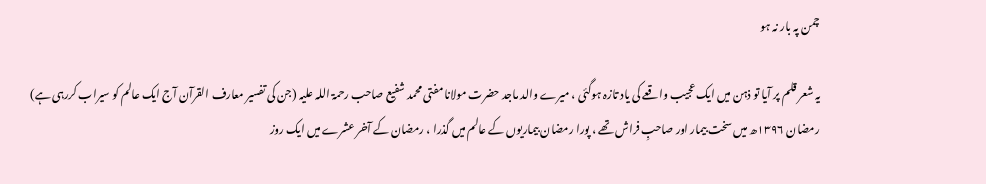چمن پہ بار نہ ہو

یہ شعر قلم پر آیا تو ذہن میں ایک عجیب واقعے کی یاد تازہ ہوگئی ، میرے والد ماجد حضرت مولانا مفتی محمد شفیع صاحب رحمۃ اللہ علیہ (جن کی تفسیر معارف القرآن آج ایک عالم کو سیراب کررہی ہے) رمضان ۱۳۹۶ھ میں سخت بیمار اور صاحبِ فراش تھے ، پورا رمضان بیماریوں کے عالم میں گذرا ، رمضان کے آخر عشرے میں ایک روز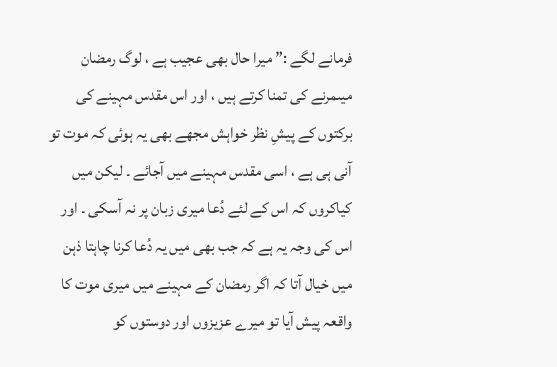فرمانے لگے :” میرا حال بھی عجیب ہے ، لوگ رمضان میںمرنے کی تمنا کرتے ہیں ، اور اس مقدس مہینے کی برکتوں کے پیشِ نظر خواہش مجھے بھی یہ ہوئی کہ موت تو آنی ہی ہے ، اسی مقدس مہینے میں آجائے ۔ لیکن میں کیاکروں کہ اس کے لئے دُعا میری زبان پر نہ آسکی ۔ اور اس کی وجہ یہ ہے کہ جب بھی میں یہ دُعا کرنا چاہتا ذہن میں خیال آتا کہ اگر رمضان کے مہینے میں میری موت کا واقعہ پیش آیا تو میرے عزیزوں اور دوستوں کو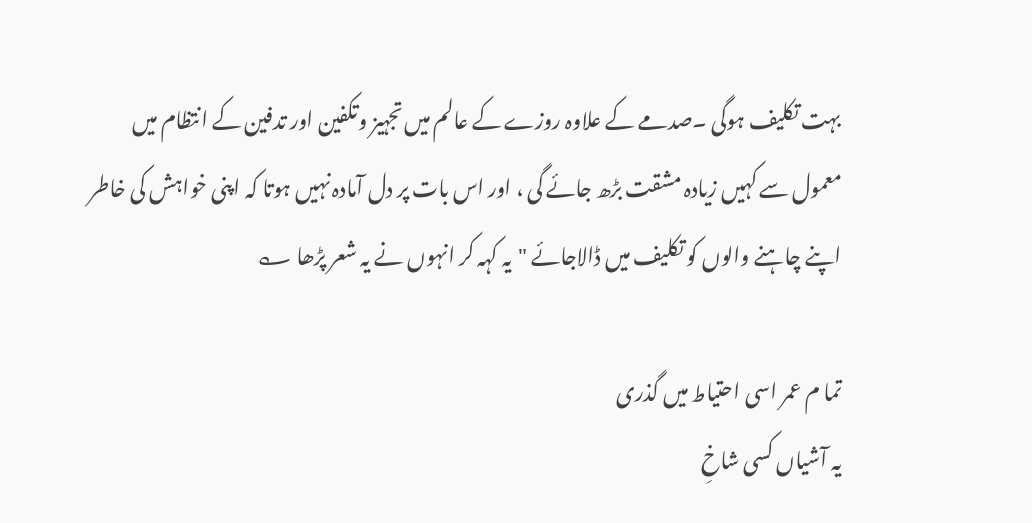بہت تکلیف ہوگی ۔صدمے کے علاوہ روزے کے عالم میں تجہیز وتکفین اور تدفین کے انتظام میں معمول سے کہیں زیادہ مشقت بڑھ جائے گی ، اور اس بات پر دل آمادہ نہیں ہوتا کہ اپنی خواہش کی خاطر اپنے چاہنے والوں کو تکلیف میں ڈالاجائے "یہ کہہ کر انہوں نے یہ شعر پڑھا ؎

تما م عمر اسی احتیاط میں گذری
یہ آشیاں کسی شاخِ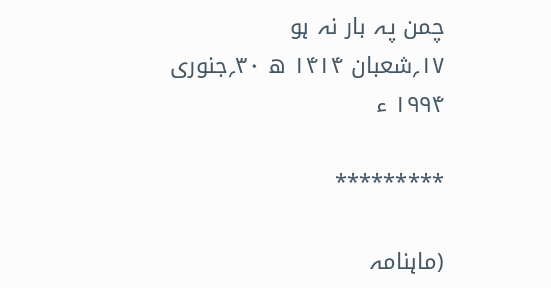چمن پہ بار نہ ہو
۱۷؍شعبان ۱۴۱۴ ھ ۳۰؍جنوری ۱۹۹۴ ء

٭٭٭٭٭٭٭٭٭

(ماہنامہ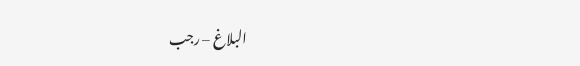البلاغ – رجب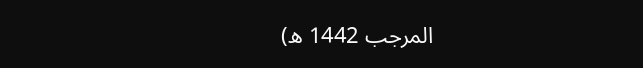المرجب 1442 ھ)